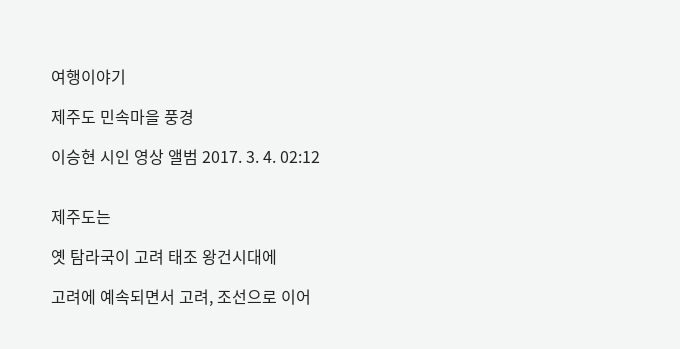여행이야기

제주도 민속마을 풍경

이승현 시인 영상 앨범 2017. 3. 4. 02:12


제주도는

옛 탐라국이 고려 태조 왕건시대에

고려에 예속되면서 고려, 조선으로 이어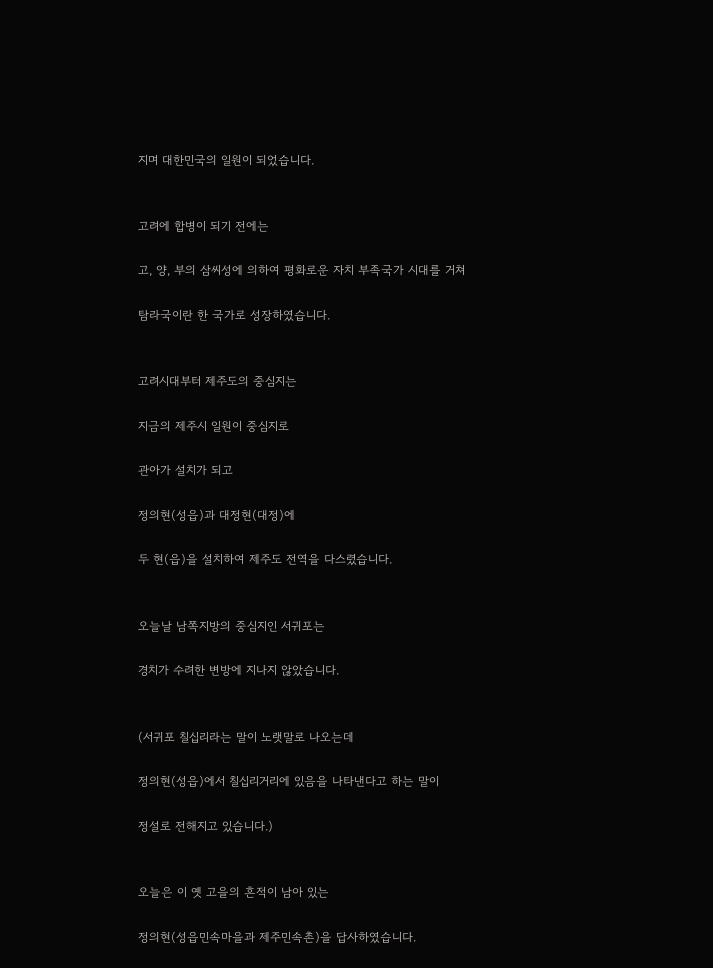지며 대한민국의 일원이 되었습니다.


고려에 합병이 되기 전에는

고, 양, 부의 삼씨성에 의하여 평화로운 자치 부족국가 시대를 거쳐

탐라국이란 한 국가로 성장하였습니다.


고려시대부터 제주도의 중심지는

지금의 제주시 일원이 중심지로

관아가 설치가 되고

정의현(성읍)과 대정현(대정)에

두 현(읍)을 설치하여 제주도 전역을 다스렸습니다.


오늘날 남쪽지방의 중심지인 서귀포는

경치가 수려한 변방에 지나지 않았습니다.


(서귀포 칠십리라는 말이 노랫말로 나오는데

정의현(성읍)에서 칠십리거리에 있음을 나타낸다고 하는 말이

정설로 전해지고 있습니다.)


오늘은 이 옛 고을의 흔적이 남아 있는

정의현(성읍민속마을과 제주민속촌)을 답사하였습니다.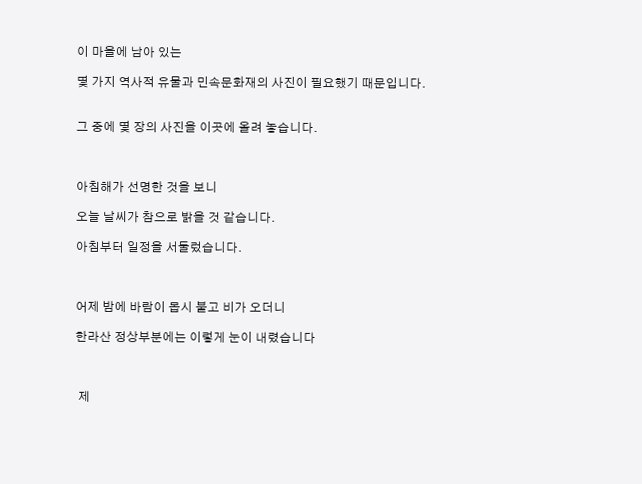이 마을에 남아 있는

몇 가지 역사적 유물과 민속문화재의 사진이 필요했기 때문입니다.


그 중에 몇 장의 사진을 이곳에 올려 놓습니다.



아침해가 선명한 것을 보니

오늘 날씨가 참으로 밝을 것 같습니다.

아침부터 일정을 서둘렀습니다.



어제 밤에 바람이 몹시 불고 비가 오더니

한라산 정상부분에는 이렇게 눈이 내렸습니다



 제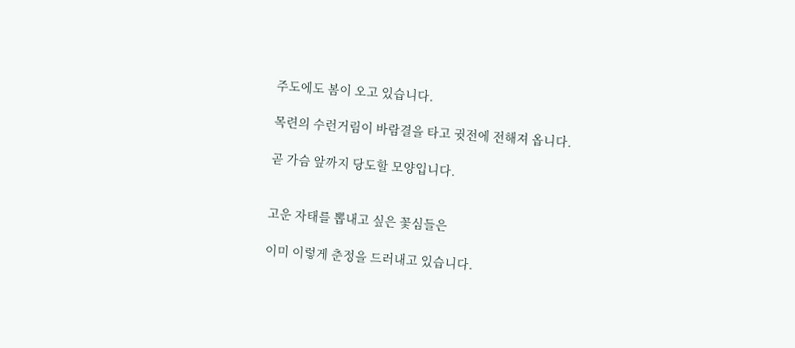주도에도 봄이 오고 있습니다.

목련의 수런거림이 바람결을 타고 귓전에 전해져 옵니다.

곧 가슴 앞까지 당도할 모양입니다.


고운 자태를 뽑내고 싶은 꽃심들은

이미 이렇게 춘정을 드러내고 있습니다.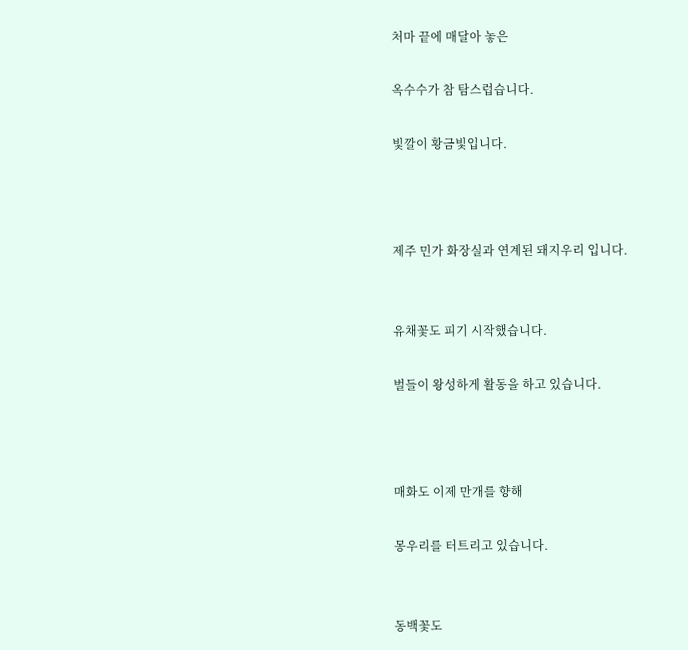처마 끝에 매달아 놓은

옥수수가 참 탐스럽습니다.

빛깔이 황금빛입니다.



제주 민가 화장실과 연계된 돼지우리 입니다.


유채꽃도 피기 시작했습니다.

벌들이 왕성하게 활동을 하고 있습니다.



매화도 이제 만개를 향해

몽우리를 터트리고 있습니다.


동백꽃도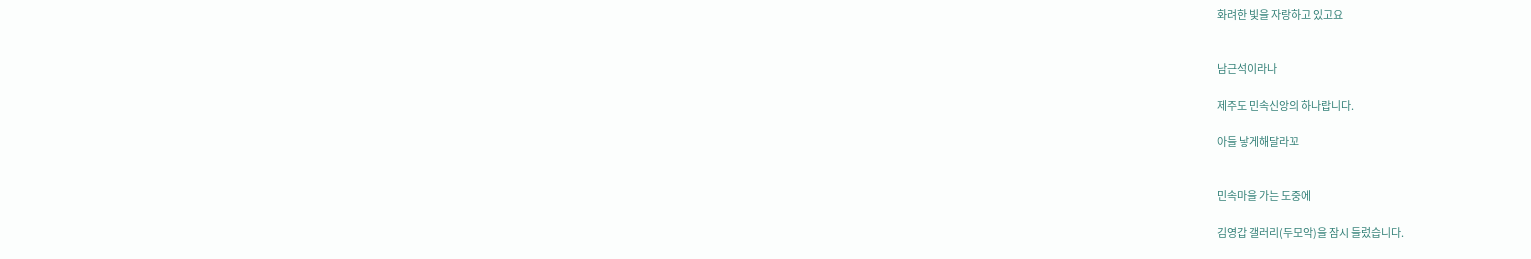화려한 빛을 자랑하고 있고요


남근석이라나

제주도 민속신앙의 하나랍니다.

아들 낳게해달라꼬


민속마을 가는 도중에

김영갑 갤러리(두모악)을 잠시 들렀습니다.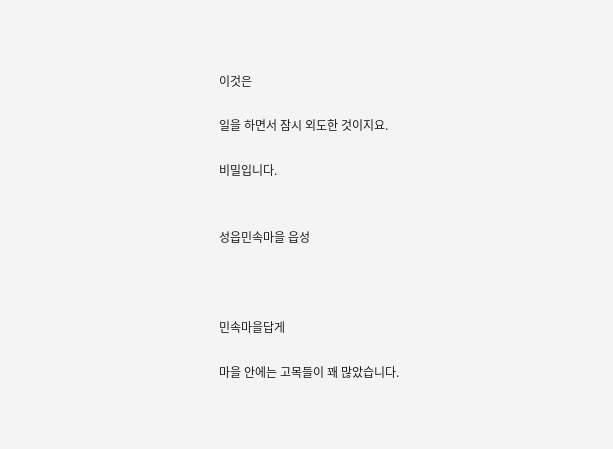이것은

일을 하면서 잠시 외도한 것이지요.

비밀입니다.


성읍민속마을 읍성



민속마을답게

마을 안에는 고목들이 꽤 많았습니다.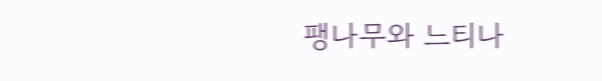팽나무와 느티나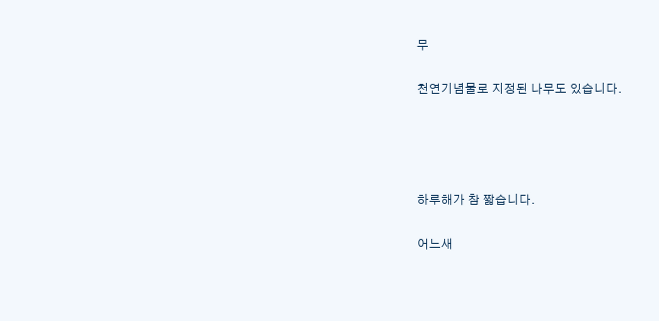무

천연기념물로 지정된 나무도 있습니다.




하루해가 참 짧습니다.

어느새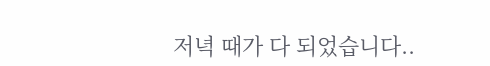저녁 때가 다 되었습니다..